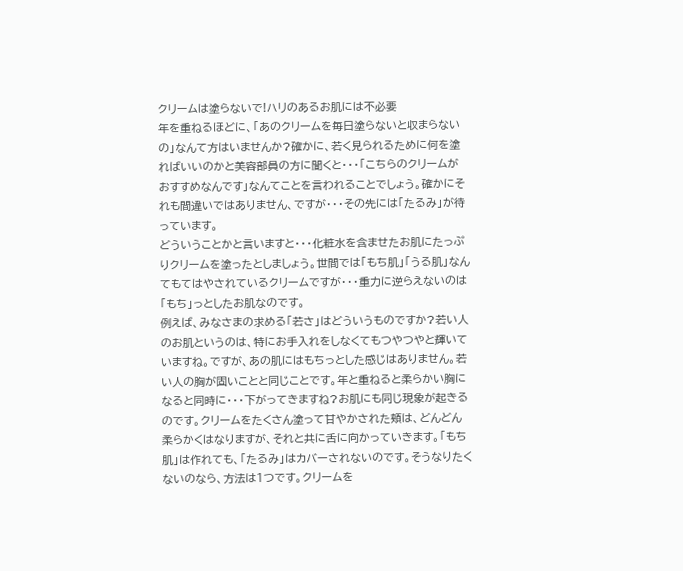クリームは塗らないで!ハリのあるお肌には不必要
年を重ねるほどに、「あのクリームを毎日塗らないと収まらないの」なんて方はいませんか?確かに、若く見られるために何を塗ればいいのかと美容部員の方に聞くと・・・「こちらのクリームがおすすめなんです」なんてことを言われることでしょう。確かにそれも間違いではありません、ですが・・・その先には「たるみ」が待っています。
どういうことかと言いますと・・・化粧水を含ませたお肌にたっぷりクリームを塗ったとしましょう。世間では「もち肌」「うる肌」なんてもてはやされているクリームですが・・・重力に逆らえないのは「もち」っとしたお肌なのです。
例えば、みなさまの求める「若さ」はどういうものですか?若い人のお肌というのは、特にお手入れをしなくてもつやつやと輝いていますね。ですが、あの肌にはもちっとした感じはありません。若い人の胸が固いことと同じことです。年と重ねると柔らかい胸になると同時に・・・下がってきますね?お肌にも同じ現象が起きるのです。クリームをたくさん塗って甘やかされた頬は、どんどん柔らかくはなりますが、それと共に舌に向かっていきます。「もち肌」は作れても、「たるみ」はカバーされないのです。そうなりたくないのなら、方法は1つです。クリームを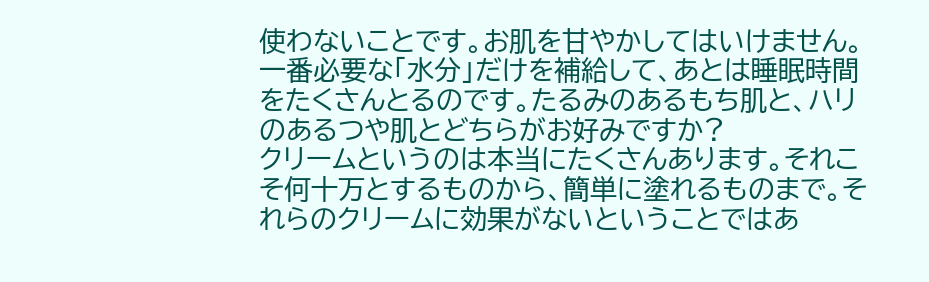使わないことです。お肌を甘やかしてはいけません。一番必要な「水分」だけを補給して、あとは睡眠時間をたくさんとるのです。たるみのあるもち肌と、ハリのあるつや肌とどちらがお好みですか?
クリームというのは本当にたくさんあります。それこそ何十万とするものから、簡単に塗れるものまで。それらのクリームに効果がないということではあ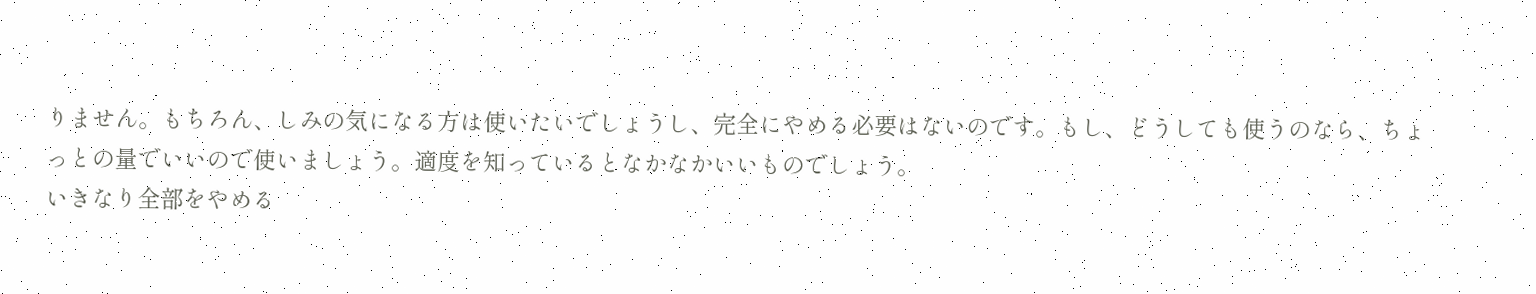りません。もちろん、しみの気になる方は使いたいでしょうし、完全にやめる必要はないのです。もし、どうしても使うのなら、ちょっとの量でいいので使いましょう。適度を知っているとなかなかいいものでしょう。
いきなり全部をやめる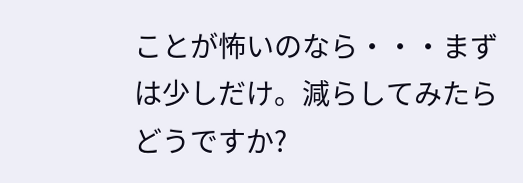ことが怖いのなら・・・まずは少しだけ。減らしてみたらどうですか?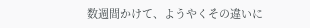数週間かけて、ようやくその違いに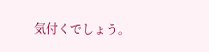気付くでしょう。